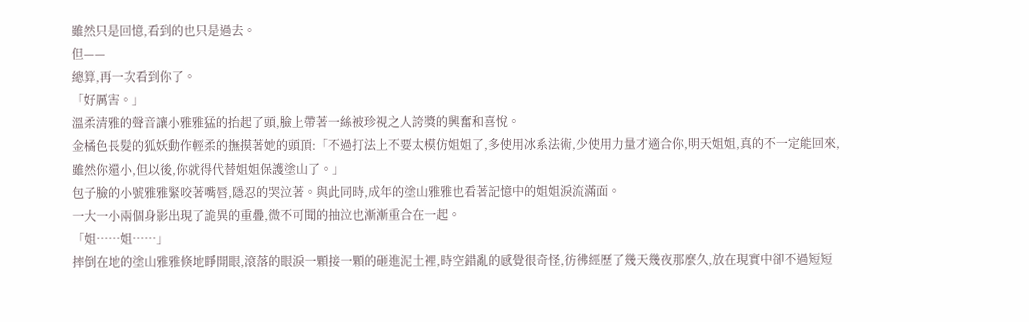雖然只是回憶,看到的也只是過去。
但——
總算,再一次看到你了。
「好厲害。」
溫柔清雅的聲音讓小雅雅猛的抬起了頭,臉上帶著一絲被珍視之人誇獎的興奮和喜悅。
金橘色長髮的狐妖動作輕柔的撫摸著她的頭頂:「不過打法上不要太模仿姐姐了,多使用冰系法術,少使用力量才適合你,明天姐姐,真的不一定能回來,雖然你還小,但以後,你就得代替姐姐保護塗山了。」
包子臉的小號雅雅緊咬著嘴唇,隱忍的哭泣著。與此同時,成年的塗山雅雅也看著記憶中的姐姐淚流滿面。
一大一小兩個身影出現了詭異的重疊,微不可聞的抽泣也漸漸重合在一起。
「姐……姐……」
摔倒在地的塗山雅雅倏地睜開眼,滾落的眼淚一顆接一顆的砸進泥土裡,時空錯亂的感覺很奇怪,彷彿經歷了幾天幾夜那麼久,放在現實中卻不過短短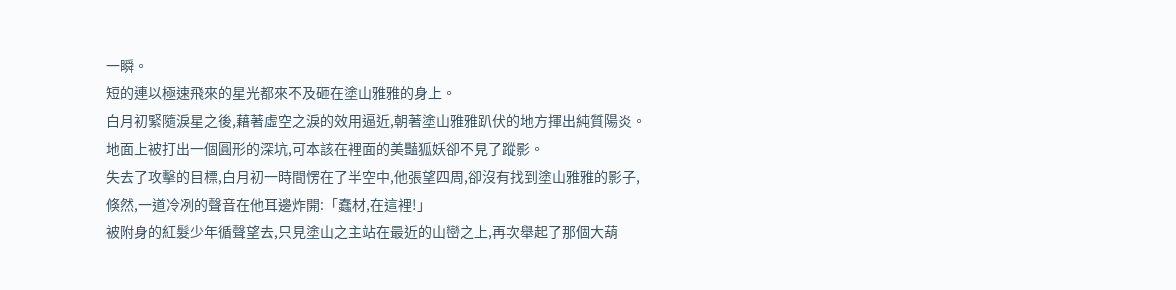一瞬。
短的連以極速飛來的星光都來不及砸在塗山雅雅的身上。
白月初緊隨淚星之後,藉著虛空之淚的效用逼近,朝著塗山雅雅趴伏的地方揮出純質陽炎。
地面上被打出一個圓形的深坑,可本該在裡面的美豔狐妖卻不見了蹤影。
失去了攻擊的目標,白月初一時間愣在了半空中,他張望四周,卻沒有找到塗山雅雅的影子,
倏然,一道冷冽的聲音在他耳邊炸開:「蠢材,在這裡!」
被附身的紅髮少年循聲望去,只見塗山之主站在最近的山巒之上,再次舉起了那個大葫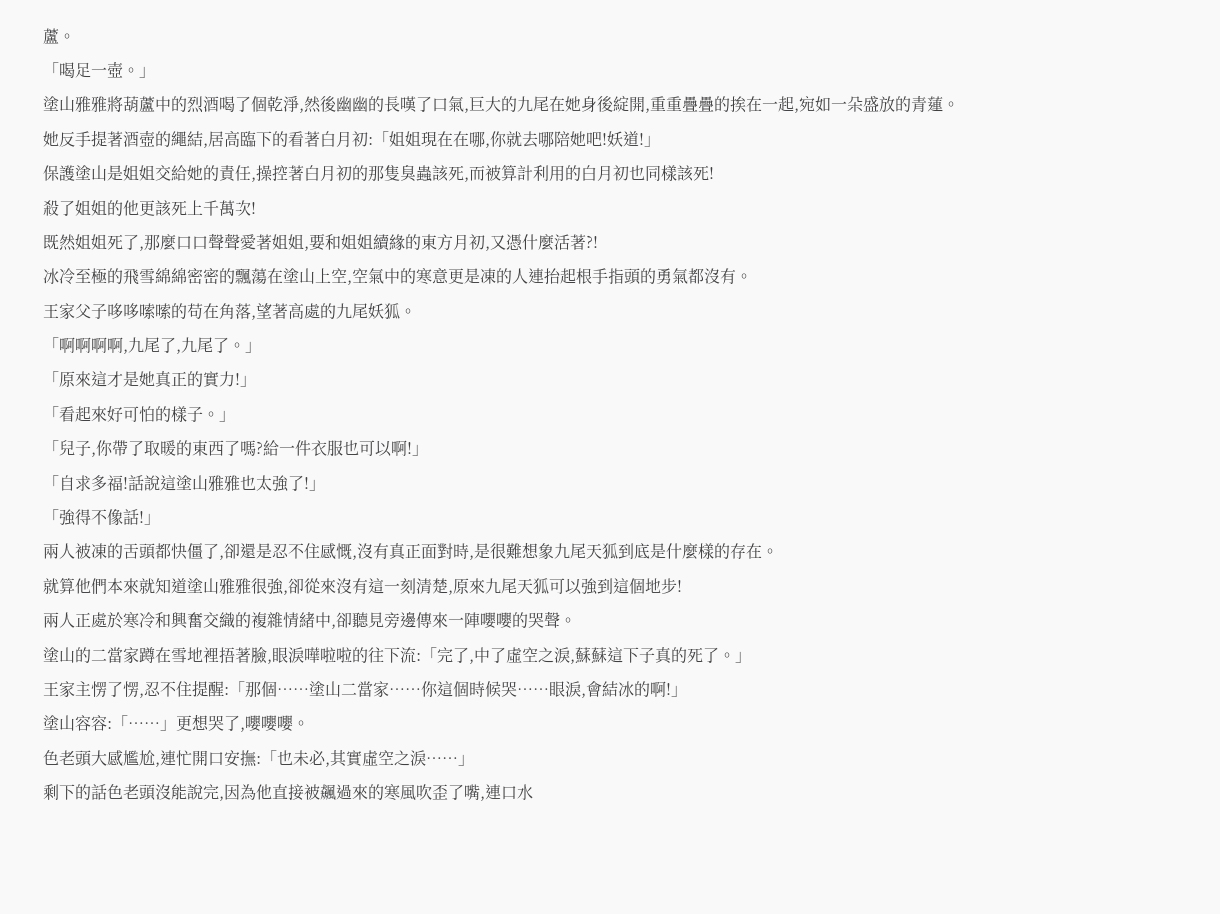蘆。
「喝足一壺。」
塗山雅雅將葫蘆中的烈酒喝了個乾淨,然後幽幽的長嘆了口氣,巨大的九尾在她身後綻開,重重疊疊的挨在一起,宛如一朵盛放的青蓮。
她反手提著酒壺的繩結,居高臨下的看著白月初:「姐姐現在在哪,你就去哪陪她吧!妖道!」
保護塗山是姐姐交給她的責任,操控著白月初的那隻臭蟲該死,而被算計利用的白月初也同樣該死!
殺了姐姐的他更該死上千萬次!
既然姐姐死了,那麼口口聲聲愛著姐姐,要和姐姐續緣的東方月初,又憑什麼活著?!
冰冷至極的飛雪綿綿密密的飄蕩在塗山上空,空氣中的寒意更是凍的人連抬起根手指頭的勇氣都沒有。
王家父子哆哆嗦嗦的苟在角落,望著高處的九尾妖狐。
「啊啊啊啊,九尾了,九尾了。」
「原來這才是她真正的實力!」
「看起來好可怕的樣子。」
「兒子,你帶了取暖的東西了嗎?給一件衣服也可以啊!」
「自求多福!話說這塗山雅雅也太強了!」
「強得不像話!」
兩人被凍的舌頭都快僵了,卻還是忍不住感慨,沒有真正面對時,是很難想象九尾天狐到底是什麼樣的存在。
就算他們本來就知道塗山雅雅很強,卻從來沒有這一刻清楚,原來九尾天狐可以強到這個地步!
兩人正處於寒冷和興奮交織的複雜情緒中,卻聽見旁邊傳來一陣嚶嚶的哭聲。
塗山的二當家蹲在雪地裡捂著臉,眼淚嘩啦啦的往下流:「完了,中了虛空之淚,蘇蘇這下子真的死了。」
王家主愣了愣,忍不住提醒:「那個……塗山二當家……你這個時候哭……眼淚,會結冰的啊!」
塗山容容:「……」更想哭了,嚶嚶嚶。
色老頭大感尷尬,連忙開口安撫:「也未必,其實虛空之淚……」
剩下的話色老頭沒能說完,因為他直接被飆過來的寒風吹歪了嘴,連口水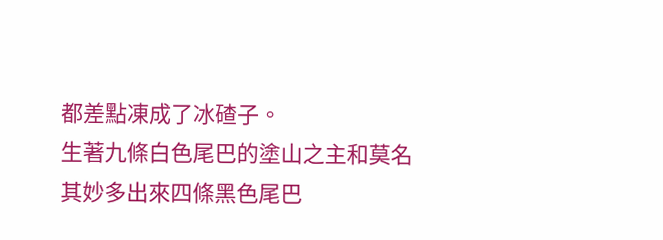都差點凍成了冰碴子。
生著九條白色尾巴的塗山之主和莫名其妙多出來四條黑色尾巴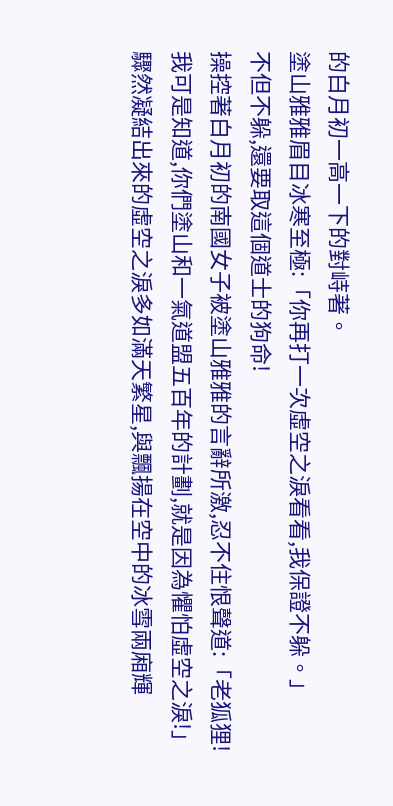的白月初一高一下的對峙著。
塗山雅雅眉目冰寒至極:「你再打一次虛空之淚看看,我保證不躲。」
不但不躲,還要取這個道士的狗命!
操控著白月初的南國女子被塗山雅雅的言辭所激,忍不住恨聲道:「老狐狸!我可是知道,你們塗山和一氣道盟五百年的計劃,就是因為懼怕虛空之淚!」
驟然凝結出來的虛空之淚多如滿天繁星,與飄揚在空中的冰雪兩廂輝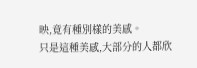映,竟有種別樣的美感。
只是這種美感,大部分的人都欣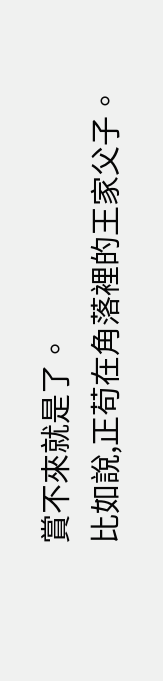賞不來就是了。
比如說,正苟在角落裡的王家父子。